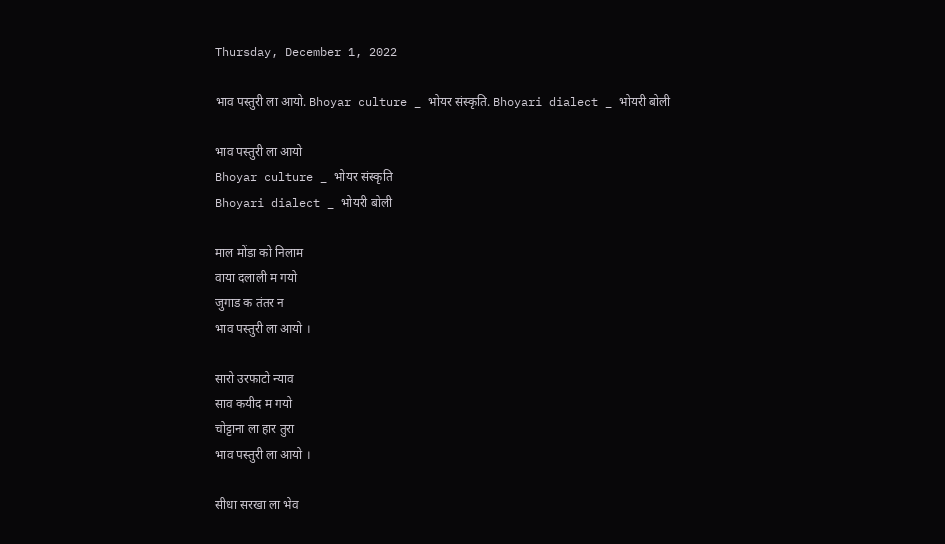Thursday, December 1, 2022

भाव पस्तुरी ला आयो. Bhoyar culture _ भोयर संस्कृति. Bhoyari dialect _ भोयरी बोली

भाव पस्तुरी ला आयो
Bhoyar culture _ भोयर संस्कृति
Bhoyari dialect _ भोयरी बोली

माल मोंडा को निलाम
वाया दलाली म गयो
जुगाड क तंतर न
भाव पस्तुरी ला आयो ।

सारो उरफाटो न्याव
साव कयीद म गयो
चोट्टाना ला हार तुरा
भाव पस्तुरी ला आयो ।

सीधा सरखा ला भेव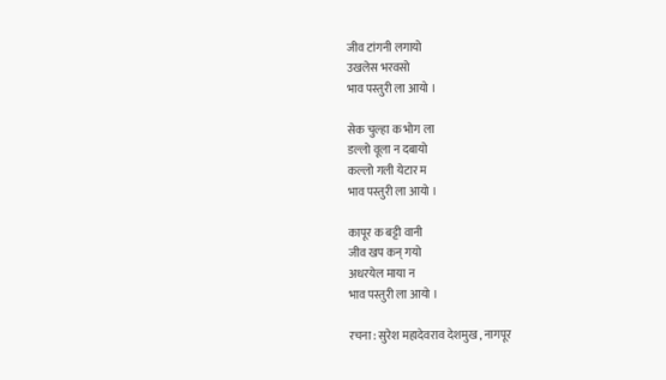जीव टांगनी लगायो
उखलेस भरवसो
भाव पस्तुरी ला आयो ।

सेक चुल्हा क भोग ला
डल्लो वूला न दबायो
कल्लो गली येटार म
भाव पस्तुरी ला आयो ।

कापूर क बट्टी वानी
जीव खप कन् गयो
अधरयेल माया न
भाव पस्तुरी ला आयो ।

रचना : सुरेश महादेवराव देशमुख , नागपूर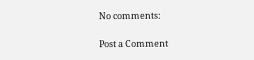No comments:

Post a Comment